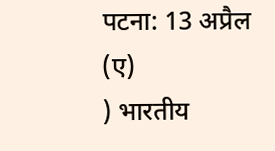पटना: 13 अप्रैल (ए)
) भारतीय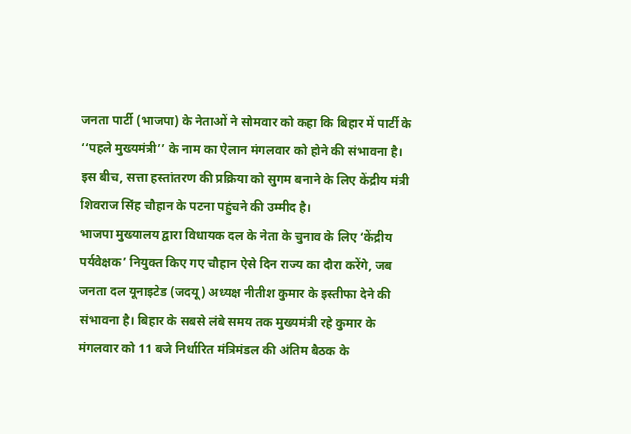जनता पार्टी (भाजपा) के नेताओं ने सोमवार को कहा कि बिहार में पार्टी के ‘‘पहले मुख्यमंत्री’’ के नाम का ऐलान मंगलवार को होने की संभावना है।
इस बीच, सत्ता हस्तांतरण की प्रक्रिया को सुगम बनाने के लिए केंद्रीय मंत्री शिवराज सिंह चौहान के पटना पहुंचने की उम्मीद है।
भाजपा मुख्यालय द्वारा विधायक दल के नेता के चुनाव के लिए ‘केंद्रीय पर्यवेक्षक’ नियुक्त किए गए चौहान ऐसे दिन राज्य का दौरा करेंगे, जब जनता दल यूनाइटेड (जदयू) अध्यक्ष नीतीश कुमार के इस्तीफा देने की संभावना है। बिहार के सबसे लंबे समय तक मुख्यमंत्री रहे कुमार के मंगलवार को 11 बजे निर्धारित मंत्रिमंडल की अंतिम बैठक के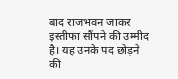बाद राजभवन जाकर इस्तीफा सौंपने की उम्मीद है। यह उनके पद छोड़ने की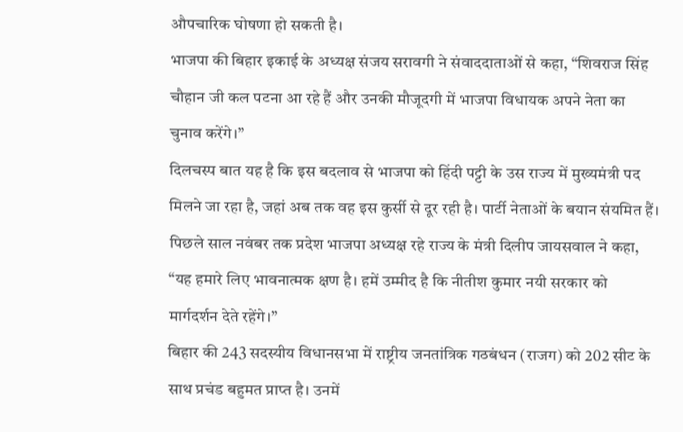औपचारिक घोषणा हो सकती है।
भाजपा की बिहार इकाई के अध्यक्ष संजय सरावगी ने संवाददाताओं से कहा, “शिवराज सिंह चौहान जी कल पटना आ रहे हैं और उनकी मौजूदगी में भाजपा विधायक अपने नेता का चुनाव करेंगे।”
दिलचस्प बात यह है कि इस बदलाव से भाजपा को हिंदी पट्टी के उस राज्य में मुख्यमंत्री पद मिलने जा रहा है, जहां अब तक वह इस कुर्सी से दूर रही है। पार्टी नेताओं के बयान संयमित हैं।
पिछले साल नवंबर तक प्रदेश भाजपा अध्यक्ष रहे राज्य के मंत्री दिलीप जायसवाल ने कहा, “यह हमारे लिए भावनात्मक क्षण है। हमें उम्मीद है कि नीतीश कुमार नयी सरकार को मार्गदर्शन देते रहेंगे।”
बिहार की 243 सदस्यीय विधानसभा में राष्ट्रीय जनतांत्रिक गठबंधन (राजग) को 202 सीट के साथ प्रचंड बहुमत प्राप्त है। उनमें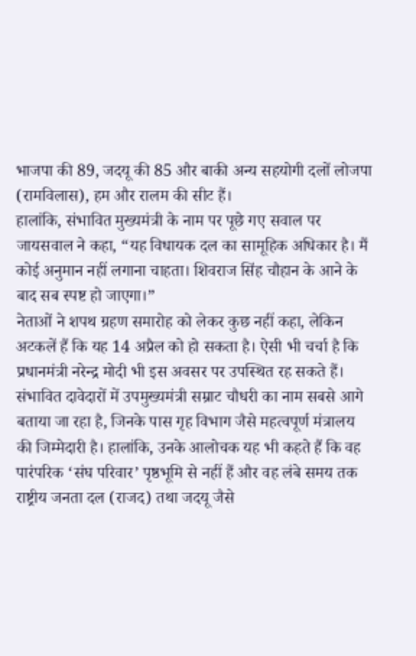भाजपा की 89, जदयू की 85 और बाकी अन्य सहयोगी दलों लोजपा (रामविलास), हम और रालम की सीट हैं।
हालांकि, संभावित मुख्यमंत्री के नाम पर पूछे गए सवाल पर जायसवाल ने कहा, “यह विधायक दल का सामूहिक अधिकार है। मैं कोई अनुमान नहीं लगाना चाहता। शिवराज सिंह चौहान के आने के बाद सब स्पष्ट हो जाएगा।”
नेताओं ने शपथ ग्रहण समारोह को लेकर कुछ नहीं कहा, लेकिन अटकलें हैं कि यह 14 अप्रैल को हो सकता है। ऐसी भी चर्चा है कि प्रधानमंत्री नरेन्द्र मोदी भी इस अवसर पर उपस्थित रह सकते हैं।
संभावित दावेदारों में उपमुख्यमंत्री सम्राट चौधरी का नाम सबसे आगे बताया जा रहा है, जिनके पास गृह विभाग जैसे महत्वपूर्ण मंत्रालय की जिम्मेदारी है। हालांकि, उनके आलोचक यह भी कहते हैं कि वह पारंपरिक ‘संघ परिवार’ पृष्ठभूमि से नहीं हैं और वह लंबे समय तक राष्ट्रीय जनता दल (राजद) तथा जदयू जैसे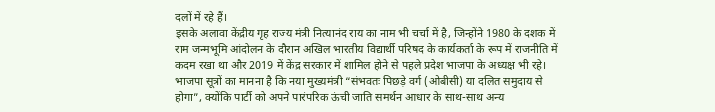दलों में रहे हैं।
इसके अलावा केंद्रीय गृह राज्य मंत्री नित्यानंद राय का नाम भी चर्चा में है, जिन्होंने 1980 के दशक में राम जन्मभूमि आंदोलन के दौरान अखिल भारतीय विद्यार्थी परिषद के कार्यकर्ता के रूप में राजनीति में कदम रखा था और 2019 में केंद्र सरकार में शामिल होने से पहले प्रदेश भाजपा के अध्यक्ष भी रहे।
भाजपा सूत्रों का मानना है कि नया मुख्यमंत्री “संभवतः पिछड़े वर्ग (ओबीसी) या दलित समुदाय से होगा”, क्योंकि पार्टी को अपने पारंपरिक ऊंची जाति समर्थन आधार के साथ-साथ अन्य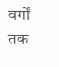वर्गों तक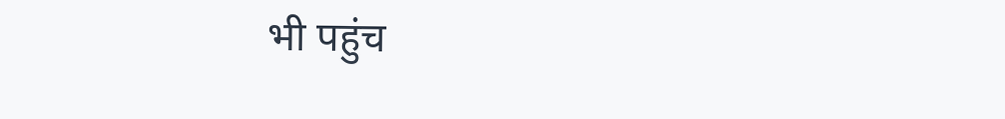भी पहुंच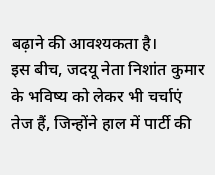बढ़ाने की आवश्यकता है।
इस बीच, जदयू नेता निशांत कुमार के भविष्य को लेकर भी चर्चाएं तेज हैं, जिन्होंने हाल में पार्टी की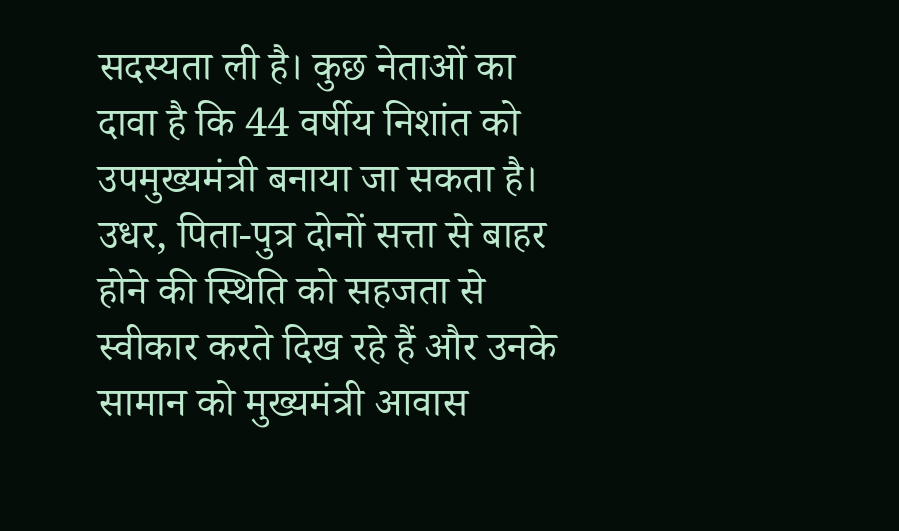सदस्यता ली है। कुछ नेताओं का दावा है कि 44 वर्षीय निशांत को उपमुख्यमंत्री बनाया जा सकता है।
उधर, पिता-पुत्र दोनों सत्ता से बाहर होने की स्थिति को सहजता से स्वीकार करते दिख रहे हैं और उनके सामान को मुख्यमंत्री आवास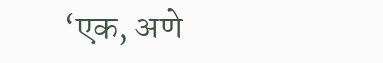‘एक, अणे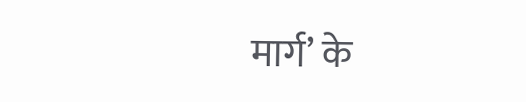मार्ग’ के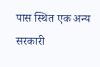पास स्थित एक अन्य सरकारी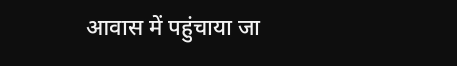आवास में पहुंचाया जा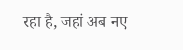रहा है, जहां अब नए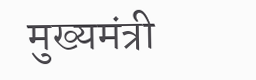मुख्यमंत्री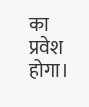का प्रवेश होगा।